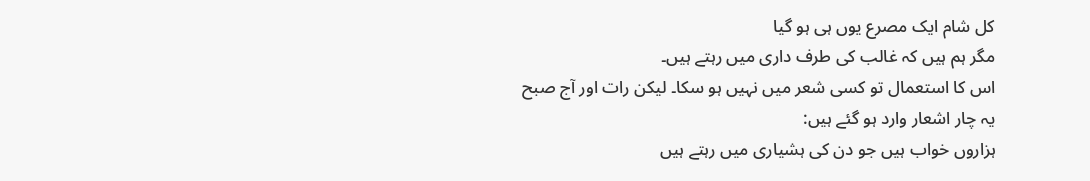کل شام ایک مصرع یوں ہی ہو گیا
مگر ہم ہیں کہ غالب کی طرف داری میں رہتے ہیں۔
اس کا استعمال تو کسی شعر میں نہیں ہو سکا۔ لیکن رات اور آج صبح یہ چار اشعار وارد ہو گئے ہیں:
ہزاروں خواب ہیں جو دن کی ہشیاری میں رہتے ہیں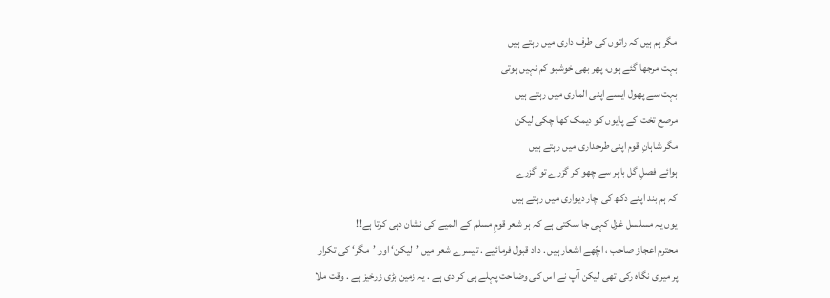مگر ہم ہیں کہ راتوں کی طرف داری میں رہتے ہیں
بہت مرجھا گئے ہوں، پھر بھی خوشبو کم نہیں ہوتی
بہت سے پھول ایسے اپنی الماری میں رہتے ہیں
مرصع تخت کے پایوں کو دیمک کھا چکی لیکن
مگر شاہانِ قوم اپنی طرحداری میں رہتے ہیں
ہوائے فصلِ گل باہر سے چھو کر گزرے تو گزرے
کہ ہم بند اپنے دکھ کی چار دیواری میں رہتے ہیں
یوں یہ مسلسل غزل کہی جا سکتی ہے کہ ہر شعر قومِ مسلم کے المیے کی نشان دہی کرتا ہے!!
محترم اعجاز صاحب ، اچّھے اشعار ہیں . داد قبول فرمائیے . تیسرے شعر میں ’لیکن‘ اور ’مگر‘ کی تکرار پر میری نگاہ رکی تھی لیکن آپ نے اس کی وضاحت پہلے ہی کر دی ہے . یہ زمین بڑی زرخیز ہے . وقت ملا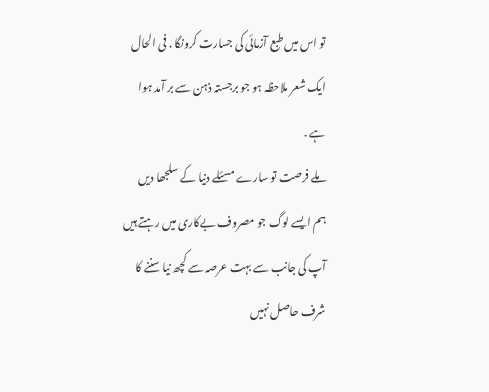تو اس میں طبع آزمائی کی جسارت کرونگا . فی الحال ایک شعر ملاحظہ ہو جو برجستہ ذہن سے بر آمد ہوا ہے .
ملے فرصت تو سارے مسئلے دنیا کے سلجھا دیں
ہم ایسے لوگ جو مصروف بےکاری میں رہتے ہیں
آپ کی جانب سے بہت عرصہ سے کچھ نیا سننے کا شرف حاصل نہیں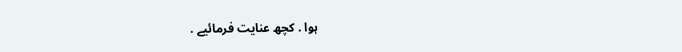ہوا . کچھ عنایت فرمائیے .